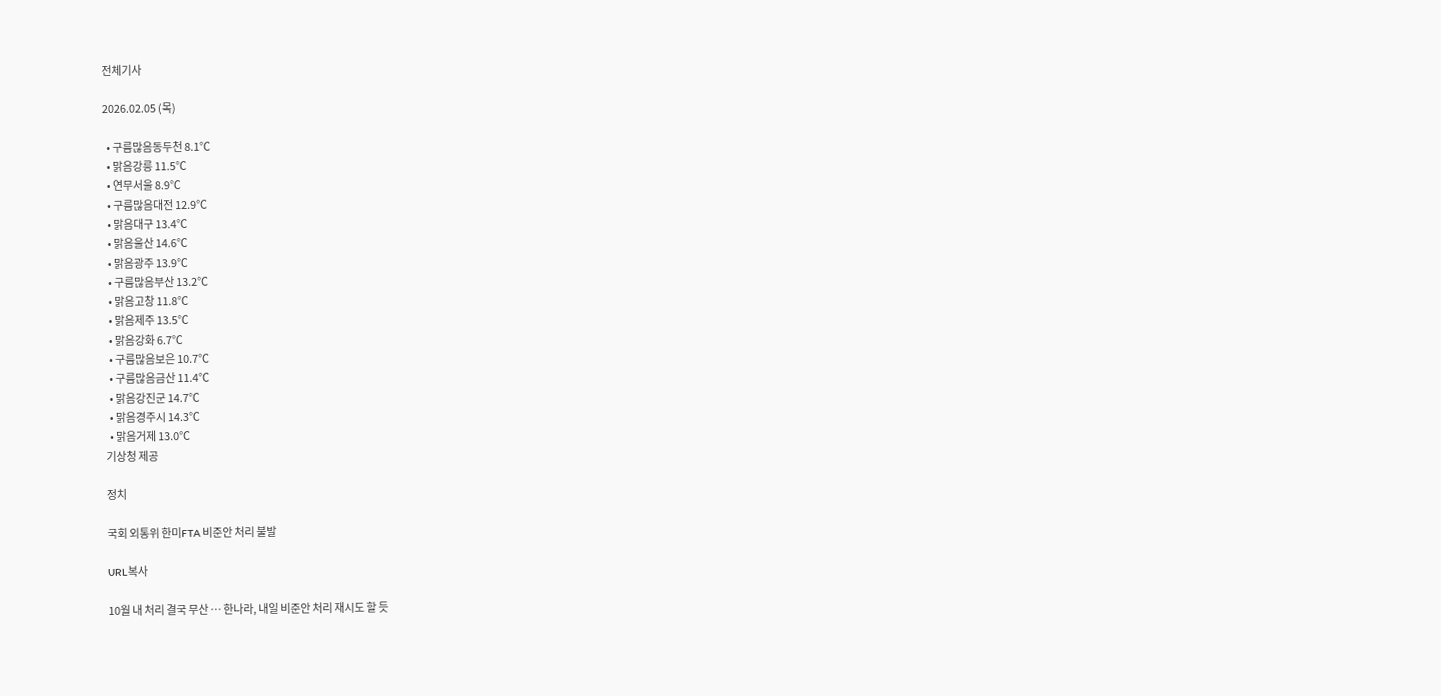전체기사

2026.02.05 (목)

  • 구름많음동두천 8.1℃
  • 맑음강릉 11.5℃
  • 연무서울 8.9℃
  • 구름많음대전 12.9℃
  • 맑음대구 13.4℃
  • 맑음울산 14.6℃
  • 맑음광주 13.9℃
  • 구름많음부산 13.2℃
  • 맑음고창 11.8℃
  • 맑음제주 13.5℃
  • 맑음강화 6.7℃
  • 구름많음보은 10.7℃
  • 구름많음금산 11.4℃
  • 맑음강진군 14.7℃
  • 맑음경주시 14.3℃
  • 맑음거제 13.0℃
기상청 제공

정치

국회 외통위 한미FTA 비준안 처리 불발

URL복사

10월 내 처리 결국 무산 … 한나라, 내일 비준안 처리 재시도 할 듯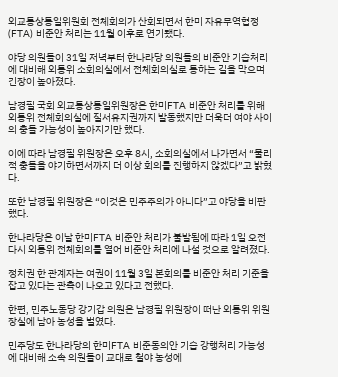외교통상통일위원회 전체회의가 산회되면서 한미 자유무역협정(FTA) 비준안 처리는 11월 이후로 연기됐다.

야당 의원들이 31일 저녁부터 한나라당 의원들의 비준안 기습처리에 대비해 외통위 소회의실에서 전체회의실로 통하는 길을 막으며 긴장이 높아졌다.

남경필 국회 외교통상통일위원장은 한미FTA 비준안 처리를 위해 외통위 전체회의실에 질서유지권까지 발동했지만 더욱더 여야 사이의 충돌 가능성이 높아지기만 했다.

이에 따라 남경필 위원장은 오후 8시, 소회의실에서 나가면서 “물리적 충돌을 야기하면서까지 더 이상 회의를 진행하지 않겠다”고 밝혔다.

또한 남경필 위원장은 “이것은 민주주의가 아니다”고 야당을 비판했다.

한나라당은 이날 한미FTA 비준안 처리가 불발됨에 따라 1일 오전 다시 외통위 전체회의를 열어 비준안 처리에 나설 것으로 알려졌다.

정치권 한 관계자는 여권이 11월 3일 본회의를 비준안 처리 기준을 잡고 있다는 관측이 나오고 있다고 전했다.

한편, 민주노동당 강기갑 의원은 남경필 위원장이 떠난 외통위 위원장실에 남아 농성을 벌였다.

민주당도 한나라당의 한미FTA 비준동의안 기습 강행처리 가능성에 대비해 소속 의원들이 교대로 철야 농성에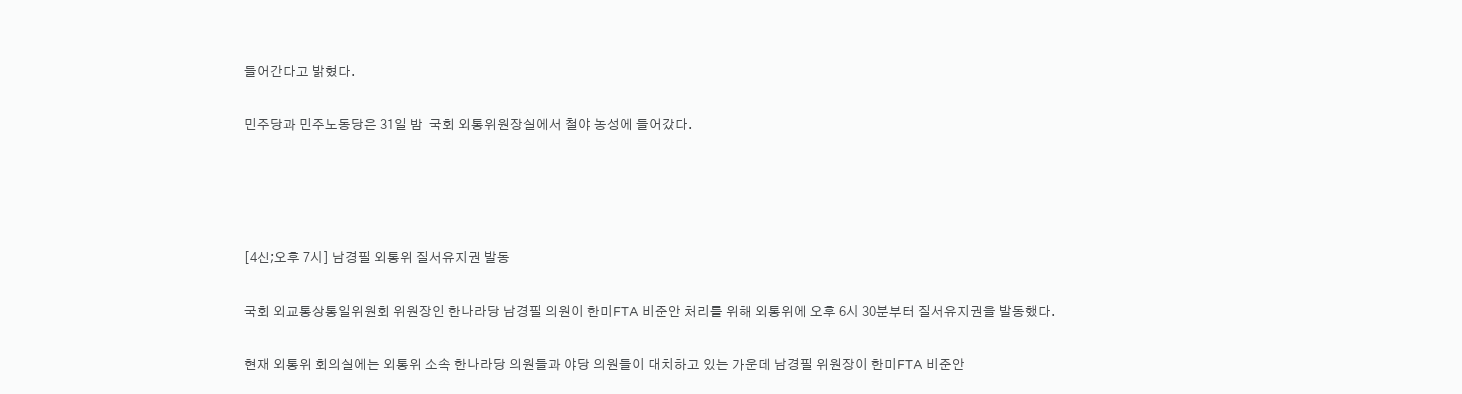들어간다고 밝혔다.

민주당과 민주노동당은 31일 밤  국회 외통위원장실에서 철야 농성에 들어갔다.




[4신;오후 7시] 남경필 외통위 질서유지권 발동

국회 외교통상통일위원회 위원장인 한나라당 남경필 의원이 한미FTA 비준안 처리를 위해 외통위에 오후 6시 30분부터 질서유지권을 발동했다.

현재 외통위 회의실에는 외통위 소속 한나라당 의원들과 야당 의원들이 대치하고 있는 가운데 남경필 위원장이 한미FTA 비준안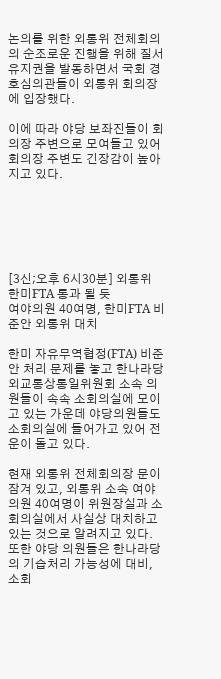논의를 위한 외통위 전체회의의 순조로운 진행을 위해 질서 유지권을 발동하면서 국회 경호심의관들이 외통위 회의장에 입장했다.

이에 따라 야당 보좌진들이 회의장 주변으로 모여들고 있어 회의장 주변도 긴장감이 높아지고 있다.






[3신;오후 6시30분] 외통위 한미FTA 통과 될 듯
여야의원 40여명, 한미FTA 비준안 외통위 대치

한미 자유무역협정(FTA) 비준안 처리 문제를 놓고 한나라당 외교통상통일위원회 소속 의원들이 속속 소회의실에 모이고 있는 가운데 야당의원들도 소회의실에 들어가고 있어 전운이 돌고 있다.

현재 외통위 전체회의장 문이 잠겨 있고, 외통위 소속 여야 의원 40여명이 위원장실과 소회의실에서 사실상 대치하고 있는 것으로 알려지고 있다. 또한 야당 의원들은 한나라당의 기습처리 가능성에 대비, 소회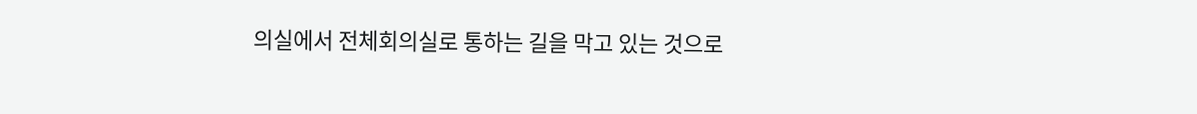의실에서 전체회의실로 통하는 길을 막고 있는 것으로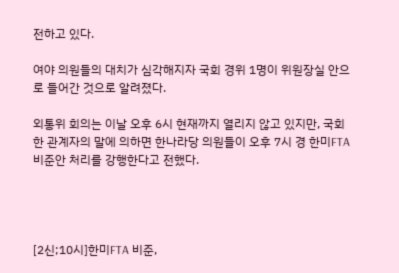전하고 있다.

여야 의원들의 대치가 심각해지자 국회 경위 1명이 위원장실 안으로 들어간 것으로 알려졌다.

외통위 회의는 이날 오후 6시 현재까지 열리지 않고 있지만, 국회 한 관계자의 말에 의하면 한나라당 의원들이 오후 7시 경 한미FTA 비준안 처리를 강행한다고 전했다.




[2신;10시]한미FTA 비준,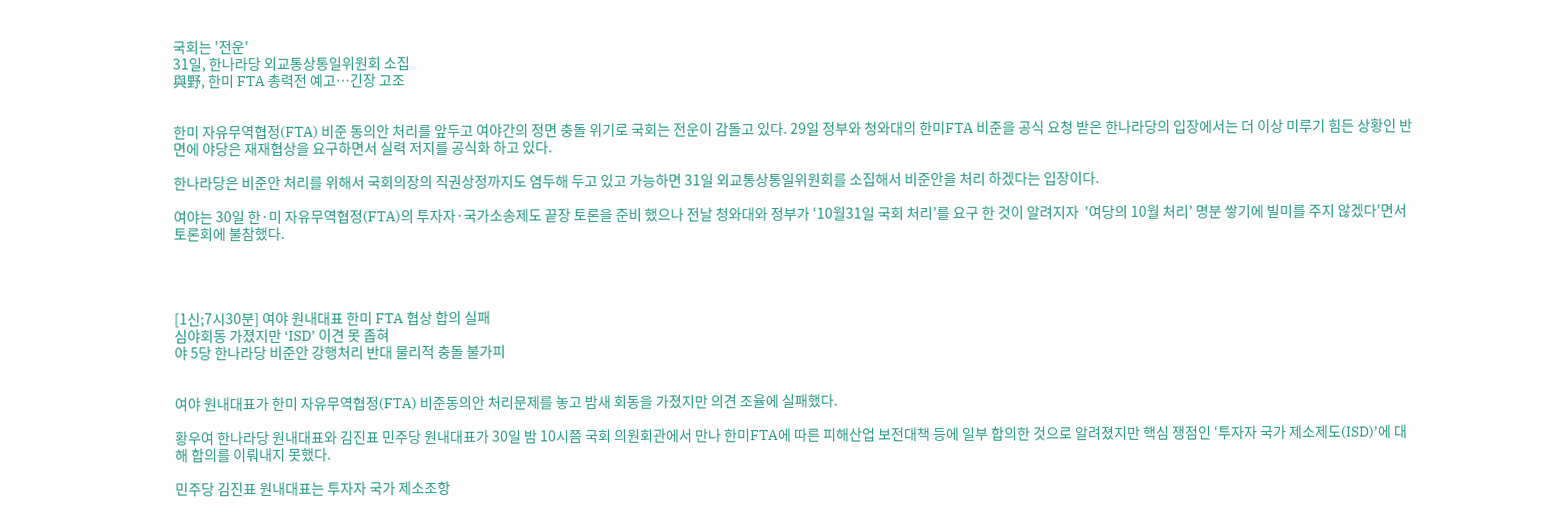국회는 '전운'
31일, 한나라당 외교통상통일위원회 소집
與野, 한미 FTA 총력전 예고…긴장 고조


한미 자유무역협정(FTA) 비준 동의안 처리를 앞두고 여야간의 정면 충돌 위기로 국회는 전운이 감돌고 있다. 29일 정부와 청와대의 한미FTA 비준을 공식 요청 받은 한나라당의 입장에서는 더 이상 미루기 힘든 상황인 반면에 야당은 재재협상을 요구하면서 실력 저지를 공식화 하고 있다.

한나라당은 비준안 처리를 위해서 국회의장의 직권상정까지도 염두해 두고 있고 가능하면 31일 외교통상통일위원회를 소집해서 비준안을 처리 하겠다는 입장이다.

여야는 30일 한·미 자유무역협정(FTA)의 투자자·국가소송제도 끝장 토론을 준비 했으나 전날 청와대와 정부가 ‘10월31일 국회 처리’를 요구 한 것이 알려지자  '여당의 10월 처리’ 명분 쌓기에 빌미를 주지 않겠다'면서 토론회에 불참했다.




[1신;7시30분] 여야 원내대표 한미 FTA 협상 합의 실패
심야회동 가졌지만 ‘ISD’ 이견 못 좁혀
야 5당 한나라당 비준안 강행처리 반대 물리적 충돌 불가피


여야 원내대표가 한미 자유무역협정(FTA) 비준동의안 처리문제를 놓고 밤새 회동을 가졌지만 의견 조율에 실패했다.

황우여 한나라당 원내대표와 김진표 민주당 원내대표가 30일 밤 10시쯤 국회 의원회관에서 만나 한미FTA에 따른 피해산업 보전대책 등에 일부 합의한 것으로 알려졌지만 핵심 쟁점인 ‘투자자 국가 제소제도(ISD)’에 대해 합의를 이뤄내지 못했다.

민주당 김진표 원내대표는 투자자 국가 제소조항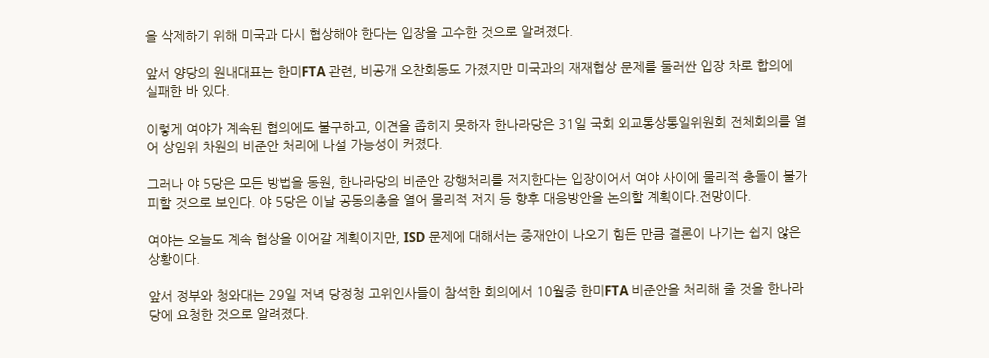을 삭제하기 위해 미국과 다시 협상해야 한다는 입장을 고수한 것으로 알려졌다.

앞서 양당의 원내대표는 한미FTA 관련, 비공개 오찬회동도 가졌지만 미국과의 재재협상 문제를 둘러싼 입장 차로 합의에 실패한 바 있다.

이렇게 여야가 계속된 협의에도 불구하고, 이견을 좁히지 못하자 한나라당은 31일 국회 외교통상통일위원회 전체회의를 열어 상임위 차원의 비준안 처리에 나설 가능성이 커졌다.

그러나 야 5당은 모든 방법을 동원, 한나라당의 비준안 강행처리를 저지한다는 입장이어서 여야 사이에 물리적 충돌이 불가피할 것으로 보인다. 야 5당은 이날 공동의총을 열어 물리적 저지 등 향후 대응방안을 논의할 계획이다.전망이다.

여야는 오늘도 계속 협상을 이어갈 계획이지만, ISD 문제에 대해서는 중재안이 나오기 힘든 만큼 결론이 나기는 쉽지 않은 상황이다.

앞서 정부와 청와대는 29일 저녁 당정청 고위인사들이 참석한 회의에서 10월중 한미FTA 비준안을 처리해 줄 것을 한나라당에 요청한 것으로 알려졌다.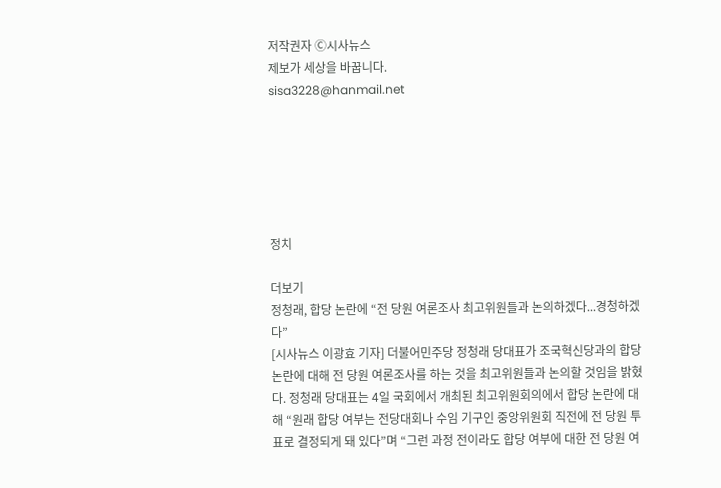저작권자 Ⓒ시사뉴스
제보가 세상을 바꿉니다.
sisa3228@hanmail.net






정치

더보기
정청래, 합당 논란에 “전 당원 여론조사 최고위원들과 논의하겠다...경청하겠다”
[시사뉴스 이광효 기자] 더불어민주당 정청래 당대표가 조국혁신당과의 합당 논란에 대해 전 당원 여론조사를 하는 것을 최고위원들과 논의할 것임을 밝혔다. 정청래 당대표는 4일 국회에서 개최된 최고위원회의에서 합당 논란에 대해 “원래 합당 여부는 전당대회나 수임 기구인 중앙위원회 직전에 전 당원 투표로 결정되게 돼 있다”며 “그런 과정 전이라도 합당 여부에 대한 전 당원 여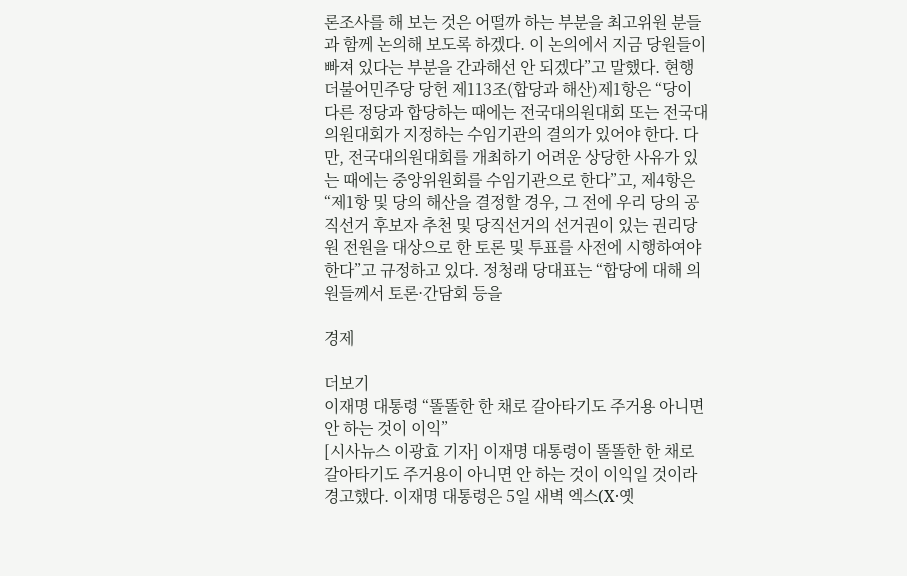론조사를 해 보는 것은 어떨까 하는 부분을 최고위원 분들과 함께 논의해 보도록 하겠다. 이 논의에서 지금 당원들이 빠져 있다는 부분을 간과해선 안 되겠다”고 말했다. 현행 더불어민주당 당헌 제113조(합당과 해산)제1항은 “당이 다른 정당과 합당하는 때에는 전국대의원대회 또는 전국대의원대회가 지정하는 수임기관의 결의가 있어야 한다. 다만, 전국대의원대회를 개최하기 어려운 상당한 사유가 있는 때에는 중앙위원회를 수임기관으로 한다”고, 제4항은 “제1항 및 당의 해산을 결정할 경우, 그 전에 우리 당의 공직선거 후보자 추천 및 당직선거의 선거권이 있는 권리당원 전원을 대상으로 한 토론 및 투표를 사전에 시행하여야 한다”고 규정하고 있다. 정청래 당대표는 “합당에 대해 의원들께서 토론·간담회 등을

경제

더보기
이재명 대통령 “똘똘한 한 채로 갈아타기도 주거용 아니면 안 하는 것이 이익”
[시사뉴스 이광효 기자] 이재명 대통령이 똘똘한 한 채로 갈아타기도 주거용이 아니면 안 하는 것이 이익일 것이라 경고했다. 이재명 대통령은 5일 새벽 엑스(X·옛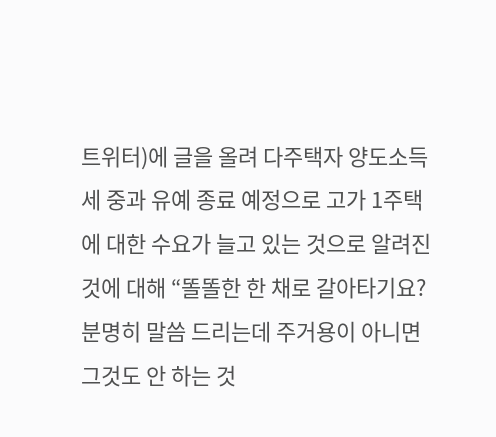트위터)에 글을 올려 다주택자 양도소득세 중과 유예 종료 예정으로 고가 1주택에 대한 수요가 늘고 있는 것으로 알려진 것에 대해 “똘똘한 한 채로 갈아타기요? 분명히 말씀 드리는데 주거용이 아니면 그것도 안 하는 것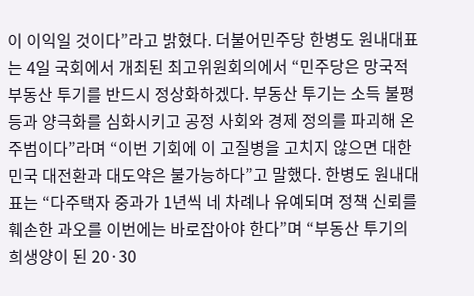이 이익일 것이다”라고 밝혔다. 더불어민주당 한병도 원내대표는 4일 국회에서 개최된 최고위원회의에서 “민주당은 망국적 부동산 투기를 반드시 정상화하겠다. 부동산 투기는 소득 불평등과 양극화를 심화시키고 공정 사회와 경제 정의를 파괴해 온 주범이다”라며 “이번 기회에 이 고질병을 고치지 않으면 대한민국 대전환과 대도약은 불가능하다”고 말했다. 한병도 원내대표는 “다주택자 중과가 1년씩 네 차례나 유예되며 정책 신뢰를 훼손한 과오를 이번에는 바로잡아야 한다”며 “부동산 투기의 희생양이 된 20·30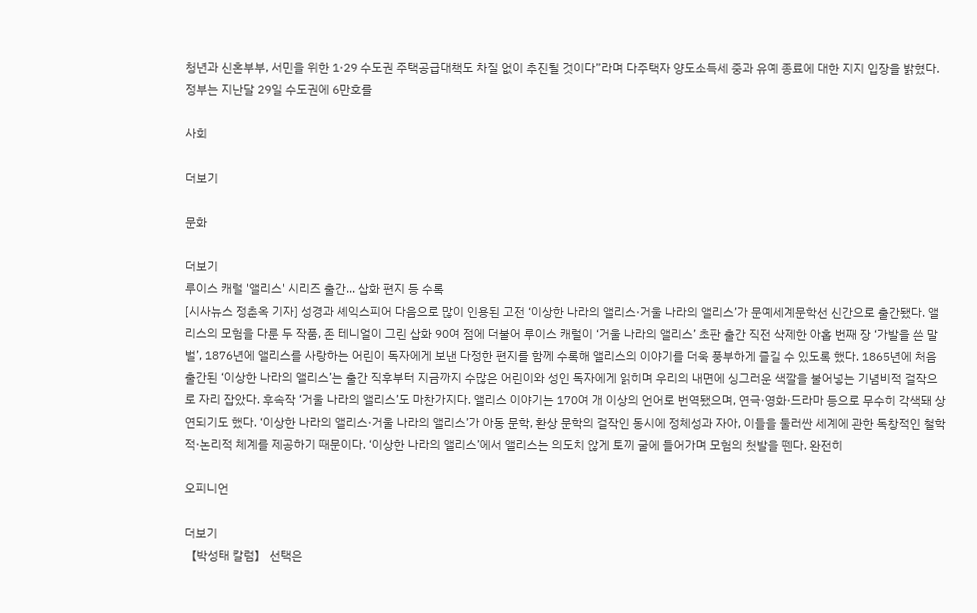청년과 신혼부부, 서민을 위한 1·29 수도권 주택공급대책도 차질 없이 추진될 것이다”라며 다주택자 양도소득세 중과 유예 종료에 대한 지지 입장을 밝혔다. 정부는 지난달 29일 수도권에 6만호를

사회

더보기

문화

더보기
루이스 캐럴 '앨리스' 시리즈 출간... 삽화 편지 등 수록
[시사뉴스 정춘옥 기자] 성경과 셰익스피어 다음으로 많이 인용된 고전 ‘이상한 나라의 앨리스·거울 나라의 앨리스’가 문예세계문학선 신간으로 출간됐다. 앨리스의 모험을 다룬 두 작품, 존 테니얼이 그린 삽화 90여 점에 더불어 루이스 캐럴이 ‘거울 나라의 앨리스’ 초판 출간 직전 삭제한 아홉 번째 장 ‘가발을 쓴 말벌’, 1876년에 앨리스를 사랑하는 어린이 독자에게 보낸 다정한 편지를 함께 수록해 앨리스의 이야기를 더욱 풍부하게 즐길 수 있도록 했다. 1865년에 처음 출간된 ‘이상한 나라의 앨리스’는 출간 직후부터 지금까지 수많은 어린이와 성인 독자에게 읽히며 우리의 내면에 싱그러운 색깔을 불어넣는 기념비적 걸작으로 자리 잡았다. 후속작 ‘거울 나라의 앨리스’도 마찬가지다. 앨리스 이야기는 170여 개 이상의 언어로 번역됐으며, 연극·영화·드라마 등으로 무수히 각색돼 상연되기도 했다. ‘이상한 나라의 앨리스·거울 나라의 앨리스’가 아동 문학, 환상 문학의 걸작인 동시에 정체성과 자아, 이들을 둘러싼 세계에 관한 독창적인 철학적·논리적 체계를 제공하기 때문이다. ‘이상한 나라의 앨리스’에서 앨리스는 의도치 않게 토끼 굴에 들어가며 모험의 첫발을 뗀다. 완전히

오피니언

더보기
【박성태 칼럼】 선택은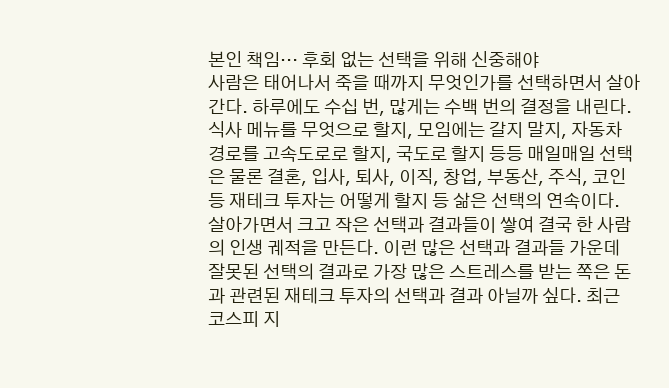본인 책임… 후회 없는 선택을 위해 신중해야
사람은 태어나서 죽을 때까지 무엇인가를 선택하면서 살아간다. 하루에도 수십 번, 많게는 수백 번의 결정을 내린다. 식사 메뉴를 무엇으로 할지, 모임에는 갈지 말지, 자동차 경로를 고속도로로 할지, 국도로 할지 등등 매일매일 선택은 물론 결혼, 입사, 퇴사, 이직, 창업, 부동산, 주식, 코인 등 재테크 투자는 어떻게 할지 등 삶은 선택의 연속이다. 살아가면서 크고 작은 선택과 결과들이 쌓여 결국 한 사람의 인생 궤적을 만든다. 이런 많은 선택과 결과들 가운데 잘못된 선택의 결과로 가장 많은 스트레스를 받는 쪽은 돈과 관련된 재테크 투자의 선택과 결과 아닐까 싶다. 최근 코스피 지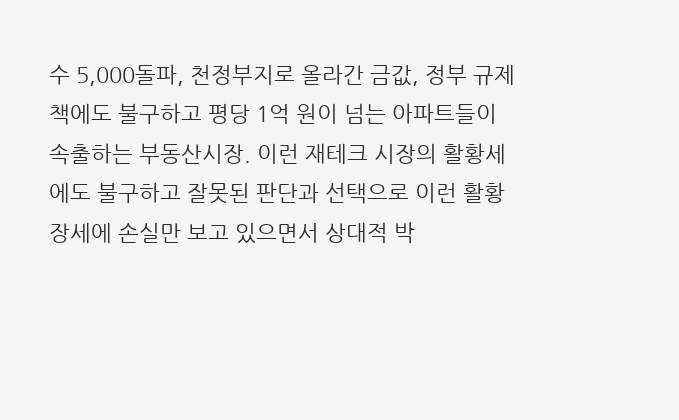수 5,000돌파, 천정부지로 올라간 금값, 정부 규제 책에도 불구하고 평당 1억 원이 넘는 아파트들이 속출하는 부동산시장. 이런 재테크 시장의 활황세에도 불구하고 잘못된 판단과 선택으로 이런 활황장세에 손실만 보고 있으면서 상대적 박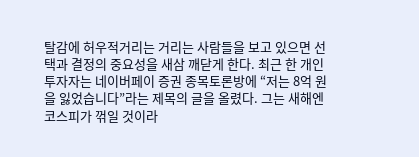탈감에 허우적거리는 거리는 사람들을 보고 있으면 선택과 결정의 중요성을 새삼 깨닫게 한다. 최근 한 개인투자자는 네이버페이 증권 종목토론방에 “저는 8억 원을 잃었습니다”라는 제목의 글을 올렸다. 그는 새해엔 코스피가 꺾일 것이라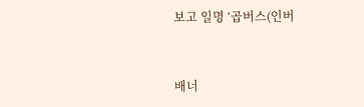보고 일명 ‘곱버스(인버


배너